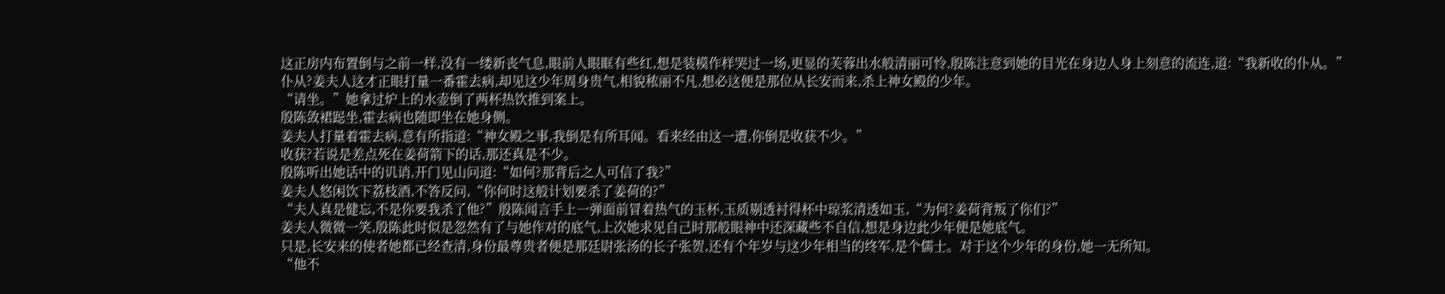这正房内布置倒与之前一样,没有一缕新丧气息,眼前人眼眶有些红,想是装模作样哭过一场,更显的芙蓉出水般清丽可怜,殷陈注意到她的目光在身边人身上刻意的流连,道:“我新收的仆从。”
仆从?姜夫人这才正眼打量一番霍去病,却见这少年周身贵气,相貌秾丽不凡,想必这便是那位从长安而来,杀上神女殿的少年。
“请坐。”她拿过炉上的水壶倒了两杯热饮推到案上。
殷陈敛裙跽坐,霍去病也随即坐在她身侧。
姜夫人打量着霍去病,意有所指道:“神女殿之事,我倒是有所耳闻。看来经由这一遭,你倒是收获不少。”
收获?若说是差点死在姜荷箭下的话,那还真是不少。
殷陈听出她话中的讥诮,开门见山问道:“如何?那背后之人可信了我?”
姜夫人悠闲饮下荔枝酒,不答反问,“你何时这般计划要杀了姜荷的?”
“夫人真是健忘,不是你要我杀了他?”殷陈闻言手上一弹面前冒着热气的玉杯,玉质剔透衬得杯中琼浆清透如玉,“为何?姜荷背叛了你们?”
姜夫人微微一笑,殷陈此时似是忽然有了与她作对的底气,上次她求见自己时那般眼神中还深藏些不自信,想是身边此少年便是她底气。
只是,长安来的使者她都已经查清,身份最尊贵者便是那廷尉张汤的长子张贺,还有个年岁与这少年相当的终军,是个儒士。对于这个少年的身份,她一无所知。
“他不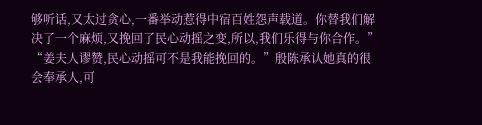够听话,又太过贪心,一番举动惹得中宿百姓怨声载道。你替我们解决了一个麻烦,又挽回了民心动摇之变,所以,我们乐得与你合作。”
“姜夫人谬赞,民心动摇可不是我能挽回的。”殷陈承认她真的很会奉承人,可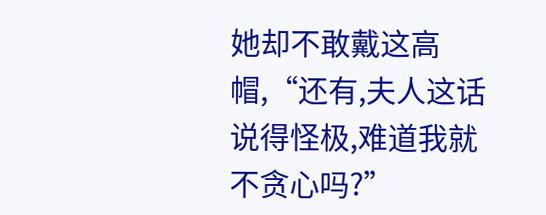她却不敢戴这高帽,“还有,夫人这话说得怪极,难道我就不贪心吗?”